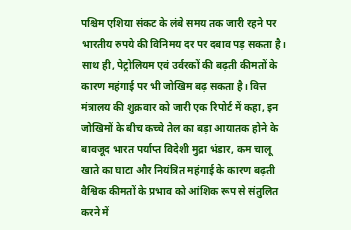पश्चिम एशिया संकट के लंबे समय तक जारी रहने पर भारतीय रुपये की विनिमय दर पर दबाव पड़ सकता है। साथ ही, पेट्रोलियम एवं उर्वरकों की बढ़ती कीमतों के कारण महंगाई पर भी जोखिम बढ़ सकता है। वित्त मंत्रालय की शुक्रवार को जारी एक रिपोर्ट में कहा, इन जोखिमों के बीच कच्चे तेल का बड़ा आयातक होने के बावजूद भारत पर्याप्त विदेशी मुद्रा भंडार, कम चालू खाते का घाटा और नियंत्रित महंगाई के कारण बढ़ती वैश्विक कीमतों के प्रभाव को आंशिक रूप से संतुलित करने में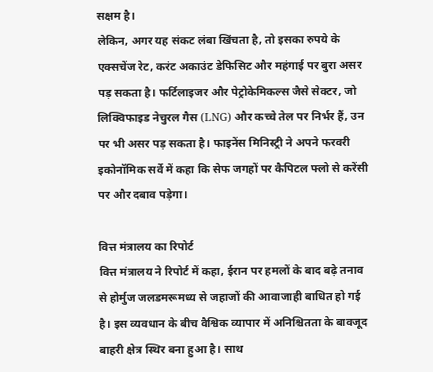सक्षम है।
लेकिन, अगर यह संकट लंबा खिंचता है, तो इसका रुपये के एक्सचेंज रेट, करंट अकाउंट डेफिसिट और महंगाई पर बुरा असर पड़ सकता है। फर्टिलाइजर और पेट्रोकेमिकल्स जैसे सेक्टर, जो लिक्विफाइड नेचुरल गैस (LNG) और कच्चे तेल पर निर्भर हैं, उन पर भी असर पड़ सकता है। फाइनेंस मिनिस्ट्री ने अपने फरवरी इकोनॉमिक सर्वे में कहा कि सेफ जगहों पर कैपिटल फ्लो से करेंसी पर और दबाव पड़ेगा।

वित्त मंत्रालय का रिपोर्ट
वित्त मंत्रालय ने रिपोर्ट में कहा, ईरान पर हमलों के बाद बढ़े तनाव से होर्मुज जलडमरूमध्य से जहाजों की आवाजाही बाधित हो गई है। इस व्यवधान के बीच वैश्विक व्यापार में अनिश्चितता के बावजूद बाहरी क्षेत्र स्थिर बना हुआ है। साथ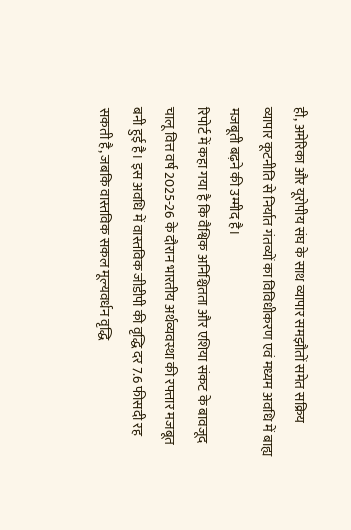ही, अमेरिका और यूरोपीय संघ के साथ व्यापार समझौतों समेत सक्रिय व्यापार कूटनीति से निर्यात गंतव्यों का विविधीकरण एवं मध्यम अवधि में बाह्य मजबूती बढ़ने की उम्मीद है।
रिपोर्ट में कहा गया है कि वैश्विक अनिश्चितता और एशिया संकट के बावजूद चालू वित्त वर्ष 2025-26 के दौरान भारतीय अर्थव्यवस्था की रफ्तार मजबूत बनी हुई है। इस अवधि में वास्तविक जीडीपी की वृद्धि दर 7.6 फीसदी रह सकती है, जबकि वास्तविक सकल मूल्यवर्धन वृद्धि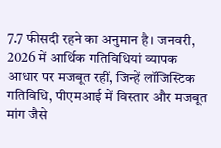7.7 फीसदी रहने का अनुमान है। जनवरी, 2026 में आर्थिक गतिविधियां व्यापक आधार पर मजबूत रहीं, जिन्हें लॉजिस्टिक गतिविधि, पीएमआई में विस्तार और मजबूत मांग जैसे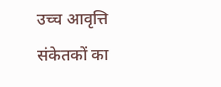उच्च आवृत्ति संकेतकों का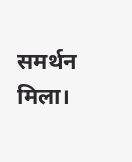समर्थन मिला।